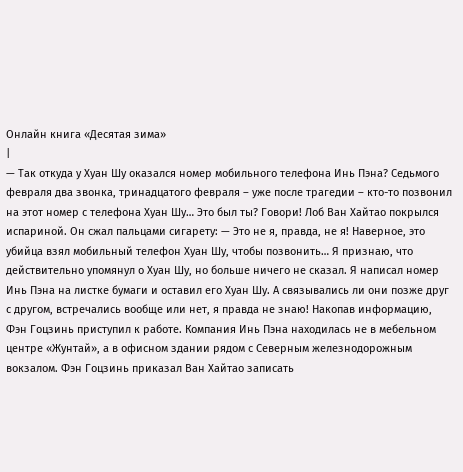Онлайн книга «Десятая зима»
|
— Так откуда у Хуан Шу оказался номер мобильного телефона Инь Пэна? Седьмого февраля два звонка, тринадцатого февраля – уже после трагедии – кто-то позвонил на этот номер с телефона Хуан Шу… Это был ты? Говори! Лоб Ван Хайтао покрылся испариной. Он сжал пальцами сигарету: — Это не я, правда, не я! Наверное, это убийца взял мобильный телефон Хуан Шу, чтобы позвонить… Я признаю, что действительно упомянул о Хуан Шу, но больше ничего не сказал. Я написал номер Инь Пэна на листке бумаги и оставил его Хуан Шу. А связывались ли они позже друг с другом, встречались вообще или нет, я правда не знаю! Накопав информацию, Фэн Гоцзинь приступил к работе. Компания Инь Пэна находилась не в мебельном центре «Жунтай», а в офисном здании рядом с Северным железнодорожным вокзалом. Фэн Гоцзинь приказал Ван Хайтао записать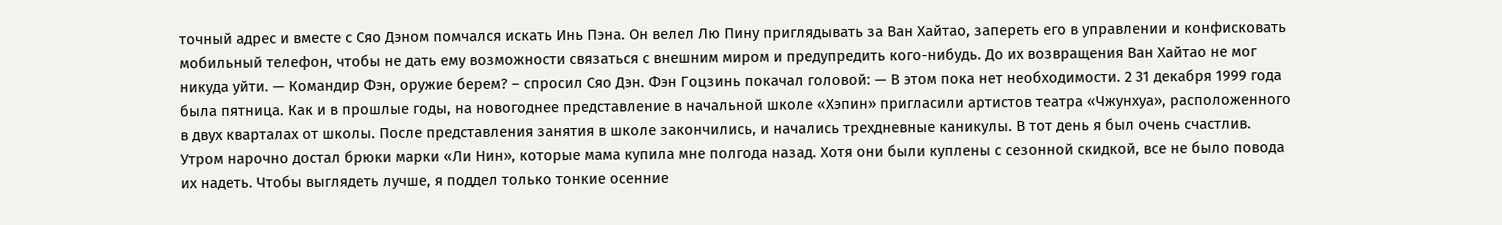точный адрес и вместе с Сяо Дэном помчался искать Инь Пэна. Он велел Лю Пину приглядывать за Ван Хайтао, запереть его в управлении и конфисковать мобильный телефон, чтобы не дать ему возможности связаться с внешним миром и предупредить кого-нибудь. До их возвращения Ван Хайтао не мог никуда уйти. — Командир Фэн, оружие берем? – спросил Сяо Дэн. Фэн Гоцзинь покачал головой: — В этом пока нет необходимости. 2 31 декабря 1999 года была пятница. Как и в прошлые годы, на новогоднее представление в начальной школе «Хэпин» пригласили артистов театра «Чжунхуа», расположенного в двух кварталах от школы. После представления занятия в школе закончились, и начались трехдневные каникулы. В тот день я был очень счастлив. Утром нарочно достал брюки марки «Ли Нин», которые мама купила мне полгода назад. Хотя они были куплены с сезонной скидкой, все не было повода их надеть. Чтобы выглядеть лучше, я поддел только тонкие осенние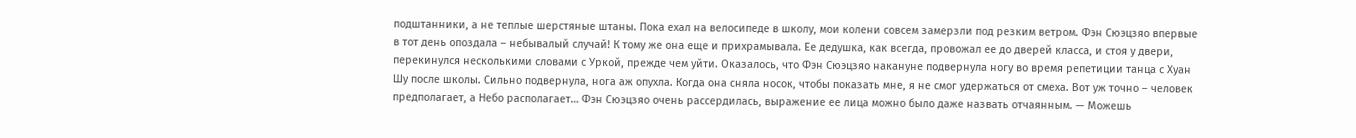подштанники, а не теплые шерстяные штаны. Пока ехал на велосипеде в школу, мои колени совсем замерзли под резким ветром. Фэн Сюэцзяо впервые в тот день опоздала – небывалый случай! К тому же она еще и прихрамывала. Ее дедушка, как всегда, провожал ее до дверей класса, и стоя у двери, перекинулся несколькими словами с Уркой, прежде чем уйти. Оказалось, что Фэн Сюэцзяо накануне подвернула ногу во время репетиции танца с Хуан Шу после школы. Сильно подвернула, нога аж опухла. Когда она сняла носок, чтобы показать мне, я не смог удержаться от смеха. Вот уж точно – человек предполагает, а Небо располагает… Фэн Сюэцзяо очень рассердилась, выражение ее лица можно было даже назвать отчаянным. — Можешь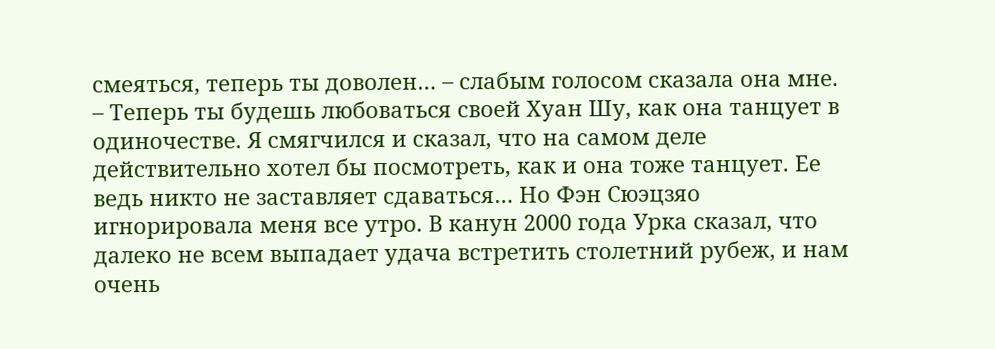смеяться, теперь ты доволен… – слабым голосом сказала она мне. – Теперь ты будешь любоваться своей Хуан Шу, как она танцует в одиночестве. Я смягчился и сказал, что на самом деле действительно хотел бы посмотреть, как и она тоже танцует. Ее ведь никто не заставляет сдаваться… Но Фэн Сюэцзяо игнорировала меня все утро. В канун 2000 года Урка сказал, что далеко не всем выпадает удача встретить столетний рубеж, и нам очень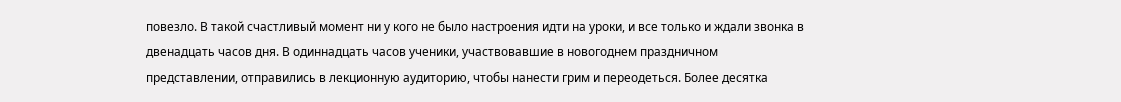повезло. В такой счастливый момент ни у кого не было настроения идти на уроки, и все только и ждали звонка в двенадцать часов дня. В одиннадцать часов ученики, участвовавшие в новогоднем праздничном представлении, отправились в лекционную аудиторию, чтобы нанести грим и переодеться. Более десятка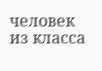человек из класса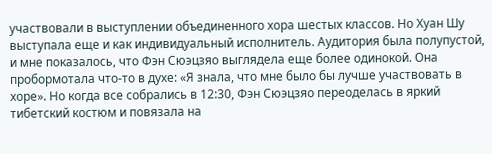участвовали в выступлении объединенного хора шестых классов. Но Хуан Шу выступала еще и как индивидуальный исполнитель. Аудитория была полупустой, и мне показалось, что Фэн Сюэцзяо выглядела еще более одинокой. Она пробормотала что-то в духе: «Я знала, что мне было бы лучше участвовать в хоре». Но когда все собрались в 12:30, Фэн Сюэцзяо переоделась в яркий тибетский костюм и повязала на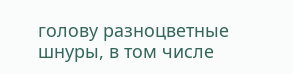голову разноцветные шнуры, в том числе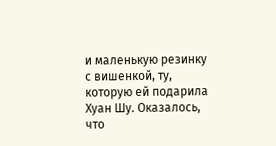и маленькую резинку с вишенкой, ту, которую ей подарила Хуан Шу. Оказалось, что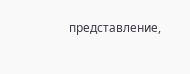представление,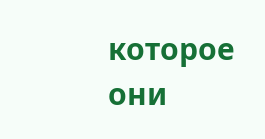которое они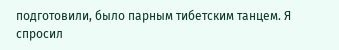подготовили, было парным тибетским танцем. Я спросил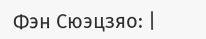Фэн Сюэцзяо: |